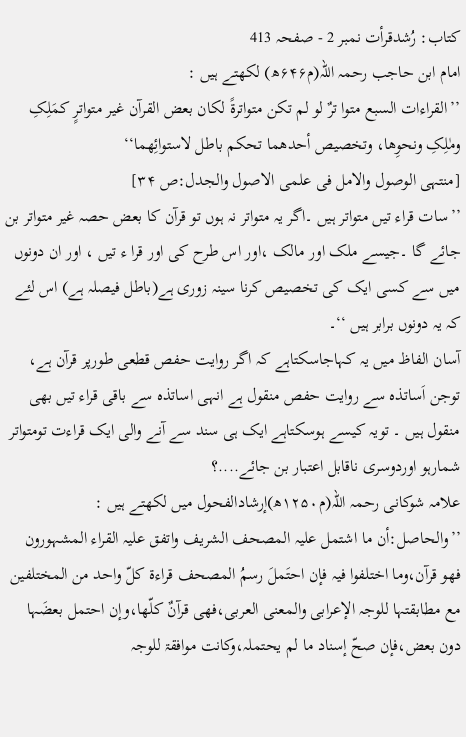کتاب: رُشدقرأت نمبر 2 - صفحہ 413
امام ابن حاجب رحمہ اللہ(م۶۴۶ھ) لکھتے ہیں :
’’القراءات السبع متوا ترٌ لو لم تکن متواترۃً لکان بعض القرآن غیر متواترٍ کمَلِکِ ومٰلِکِ ونحوِھا، وتخصیص أحدھما تحکم باطل لاستوائِھما‘‘
[منتہی الوصول والامل فی علمی الاصول والجدل:ص ۳۴]
’’سات قراء تیں متواتر ہیں ۔اگر یہ متواتر نہ ہوں تو قرآن کا بعض حصہ غیر متواتر بن جائے گا ۔جیسے ملک اور مالک ،اور اس طرح کی اور قرا ء تیں ، اور ان دونوں میں سے کسی ایک کی تخصیص کرنا سینہ زوری ہے(باطل فیصلہ ہے) اس لئے کہ یہ دونوں برابر ہیں ‘‘۔
آسان الفاظ میں یہ کہاجاسکتاہے کہ اگر روایت حفص قطعی طورپر قرآن ہے، توجن اَساتذہ سے روایت حفص منقول ہے انہی اساتذہ سے باقی قراء تیں بھی منقول ہیں ۔ تویہ کیسے ہوسکتاہے ایک ہی سند سے آنے والی ایک قراءت تومتواتر شمارہو اوردوسری ناقابل اعتبار بن جائے....؟
علامہ شوکانی رحمہ اللہ(م۱۲۵۰ھ)إرشادالفحول میں لکھتے ہیں :
’’والحاصل:أن ما اشتمل علیہ المصحف الشریف واتفق علیہ القراء المشہورون فھو قرآن،وما اختلفوا فیہ فإن احتَملَ رسمُ المصحف قراءۃ کلّ واحد من المختلفین مع مطابقتہا للوجہ الإعرابی والمعنی العربی،فھی قرآنٌ کلّھا،وإن احتمل بعضَہا دون بعض،فإن صحّ إسناد ما لم یحتملہ،وکانت موافقۃ للوجہ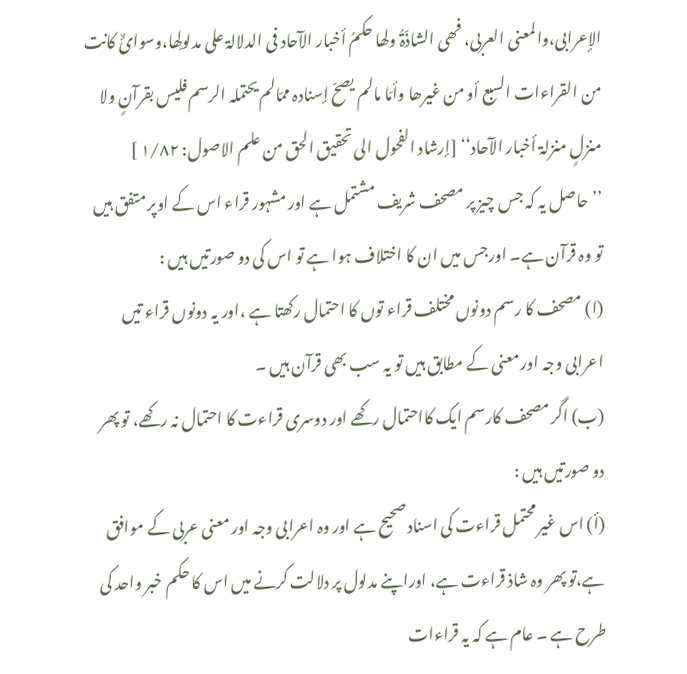الإعرابی،والمعنی العربی، فھی الشاذّۃُ ولھا حکمُ أخبار الآحاد فی الدلالۃ علی مدلولِھا،وسوائٌ کانت من القراءات السبع أو من غیرھا وأمّا مالم یصحّ إسنادہ ممّالم یحتملہ الرسم فلیس بقرآنٍ ولا منزلٍ منزلۃ أخبار الآحاد‘‘ [إرشاد الفحول الی تحقیق الحق من علم الاصول: ۱/۸۲ ]
’’حاصل یہ کہ جس چیز پر مصحف شریف مشتمل ہے اور مشہور قراء اس کے اوپر متفق ہیں تو وہ قرآن ہے۔ اورجس میں ان کا اختلاف ہوا ہے تو اس کی دو صورتیں ہیں :
(ا) مصحف کا رسم دونوں مختلف قراء توں کا احتمال رکھتا ہے ،اور یہ دونوں قراء تیں اعرابی وجہ اور معنی کے مطابق ہیں تو یہ سب بھی قرآن ہیں ۔
(ب) اگر مصحف کارسم ایک کااحتمال رکھے اور دوسری قراءت کا احتمال نہ رکھے، تو پھر دو صورتیں ہیں :
(أ) اس غیر محتمل قراءت کی اسناد صحیح ہے اور وہ اعرابی وجہ اور معنی عربی کے موافق ہے،تو پھر وہ شاذ قراءت ہے، اوراپنے مدلول پر دلالت کرنے میں اس کا حکم خبر واحد کی طرح ہے ۔ عام ہے کہ یہ قراءات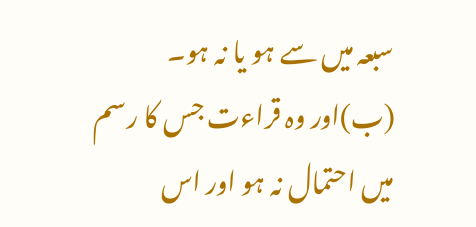سبعہ میں سے ہو یا نہ ہو۔
(ب)اور وہ قراءت جس کا رسم میں احتمال نہ ہو اور اس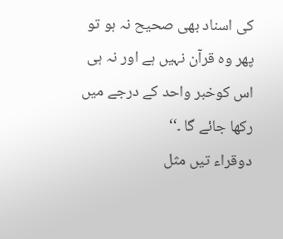کی اسناد بھی صحیح نہ ہو تو پھر وہ قرآن نہیں ہے اور نہ ہی اس کوخبر واحد کے درجے میں رکھا جائے گا ۔‘‘
دوقراء تیں مثل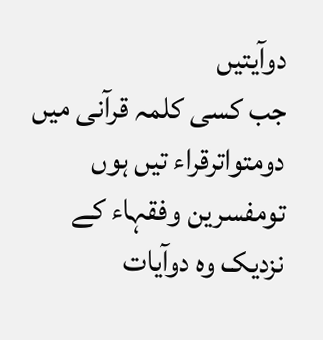دوآیتیں
جب کسی کلمہ قرآنی میں دومتواترقراء تیں ہوں تومفسرین وفقہاء کے نزدیک وہ دوآیات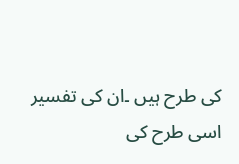کی طرح ہیں ۔ان کی تفسیر اسی طرح کی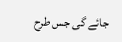جائے گی جس طرح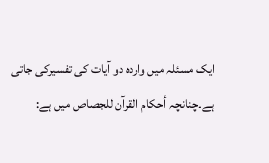ایک مسئلہ میں واردہ دو آیات کی تفسیرکی جاتی ہے۔چنانچہ أحکام القرآن للجصاص میں ہے: